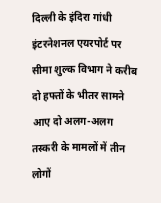दिल्ली के इंदिरा गांधी इंटरनेशनल एयरपोर्ट पर सीमा शुल्क विभाग ने करीब दो हफ्तों के भीतर सामने आए दो अलग-अलग तस्करी के मामलों में तीन लोगों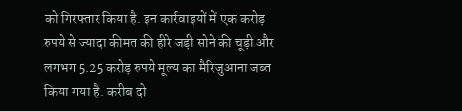को गिरफ्तार किया है. इन कार्रवाइयों में एक करोड़ रुपये से ज्यादा कीमत की हीरे जड़ी सोने की चूड़ी और लगभग 5.25 करोड़ रुपये मूल्य का मैरिजुआना जब्त किया गया है. करीब दो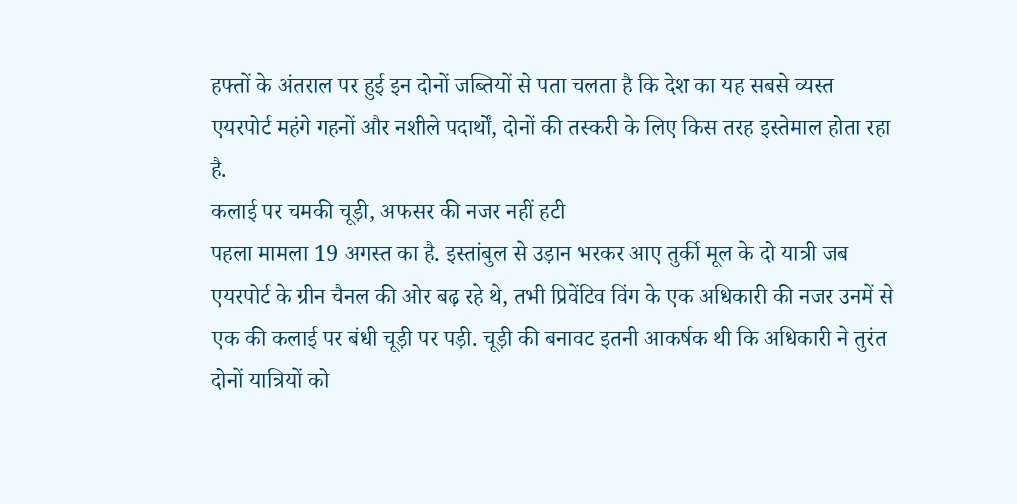हफ्तों के अंतराल पर हुई इन दोनों जब्तियों से पता चलता है कि देश का यह सबसे व्यस्त एयरपोर्ट महंगे गहनों और नशीले पदार्थों, दोनों की तस्करी के लिए किस तरह इस्तेमाल होता रहा है.
कलाई पर चमकी चूड़ी, अफसर की नजर नहीं हटी
पहला मामला 19 अगस्त का है. इस्तांबुल से उड़ान भरकर आए तुर्की मूल के दो यात्री जब एयरपोर्ट के ग्रीन चैनल की ओर बढ़ रहे थे, तभी प्रिवेंटिव विंग के एक अधिकारी की नजर उनमें से एक की कलाई पर बंधी चूड़ी पर पड़ी. चूड़ी की बनावट इतनी आकर्षक थी कि अधिकारी ने तुरंत दोनों यात्रियों को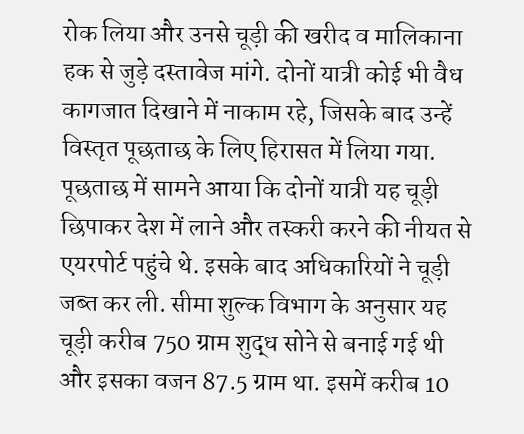रोक लिया और उनसे चूड़ी की खरीद व मालिकाना हक से जुड़े दस्तावेज मांगे. दोनों यात्री कोई भी वैध कागजात दिखाने में नाकाम रहे, जिसके बाद उन्हें विस्तृत पूछताछ के लिए हिरासत में लिया गया.
पूछताछ में सामने आया कि दोनों यात्री यह चूड़ी छिपाकर देश में लाने और तस्करी करने की नीयत से एयरपोर्ट पहुंचे थे. इसके बाद अधिकारियों ने चूड़ी जब्त कर ली. सीमा शुल्क विभाग के अनुसार यह चूड़ी करीब 750 ग्राम शुद्ध सोने से बनाई गई थी और इसका वजन 87.5 ग्राम था. इसमें करीब 10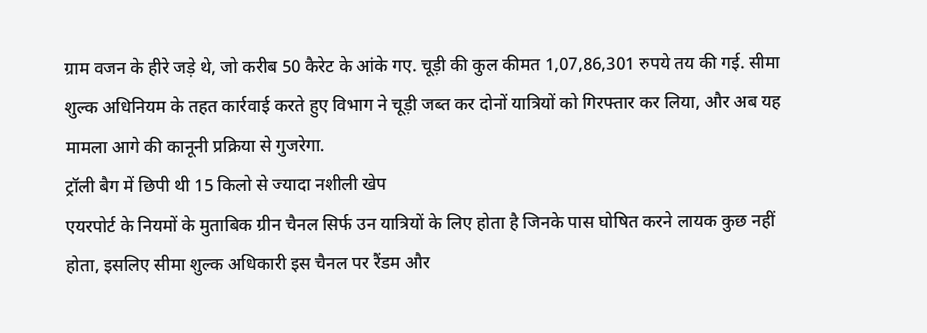ग्राम वजन के हीरे जड़े थे, जो करीब 50 कैरेट के आंके गए. चूड़ी की कुल कीमत 1,07,86,301 रुपये तय की गई. सीमा शुल्क अधिनियम के तहत कार्रवाई करते हुए विभाग ने चूड़ी जब्त कर दोनों यात्रियों को गिरफ्तार कर लिया, और अब यह मामला आगे की कानूनी प्रक्रिया से गुजरेगा.
ट्रॉली बैग में छिपी थी 15 किलो से ज्यादा नशीली खेप
एयरपोर्ट के नियमों के मुताबिक ग्रीन चैनल सिर्फ उन यात्रियों के लिए होता है जिनके पास घोषित करने लायक कुछ नहीं होता, इसलिए सीमा शुल्क अधिकारी इस चैनल पर रैंडम और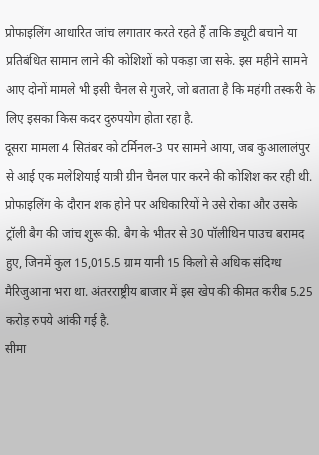प्रोफाइलिंग आधारित जांच लगातार करते रहते हैं ताकि ड्यूटी बचाने या प्रतिबंधित सामान लाने की कोशिशों को पकड़ा जा सके. इस महीने सामने आए दोनों मामले भी इसी चैनल से गुजरे, जो बताता है कि महंगी तस्करी के लिए इसका किस कदर दुरुपयोग होता रहा है.
दूसरा मामला 4 सितंबर को टर्मिनल-3 पर सामने आया, जब कुआलालंपुर से आई एक मलेशियाई यात्री ग्रीन चैनल पार करने की कोशिश कर रही थी. प्रोफाइलिंग के दौरान शक होने पर अधिकारियों ने उसे रोका और उसके ट्रॉली बैग की जांच शुरू की. बैग के भीतर से 30 पॉलीथिन पाउच बरामद हुए, जिनमें कुल 15,015.5 ग्राम यानी 15 किलो से अधिक संदिग्ध मैरिजुआना भरा था. अंतरराष्ट्रीय बाजार में इस खेप की कीमत करीब 5.25 करोड़ रुपये आंकी गई है.
सीमा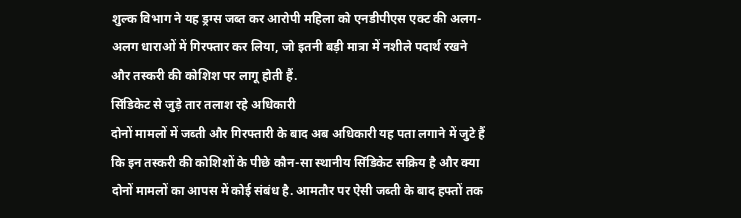शुल्क विभाग ने यह ड्रग्स जब्त कर आरोपी महिला को एनडीपीएस एक्ट की अलग-अलग धाराओं में गिरफ्तार कर लिया, जो इतनी बड़ी मात्रा में नशीले पदार्थ रखने और तस्करी की कोशिश पर लागू होती हैं.
सिंडिकेट से जुड़े तार तलाश रहे अधिकारी
दोनों मामलों में जब्ती और गिरफ्तारी के बाद अब अधिकारी यह पता लगाने में जुटे हैं कि इन तस्करी की कोशिशों के पीछे कौन-सा स्थानीय सिंडिकेट सक्रिय है और क्या दोनों मामलों का आपस में कोई संबंध है. आमतौर पर ऐसी जब्ती के बाद हफ्तों तक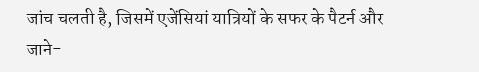जांच चलती है, जिसमें एजेंसियां यात्रियों के सफर के पैटर्न और जाने-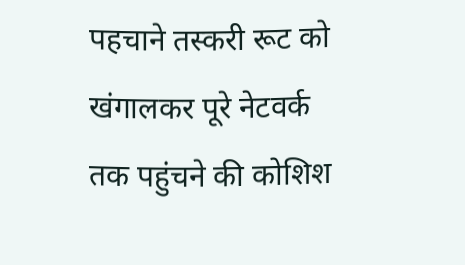पहचाने तस्करी रूट को खंगालकर पूरे नेटवर्क तक पहुंचने की कोशिश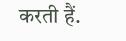करती हैं.